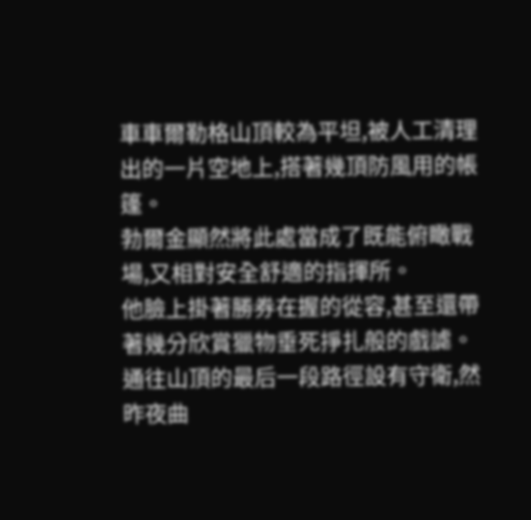車車爾勒格山頂較為平坦,被人工清理出的一片空地上,搭著幾頂防風用的帳篷。
勃爾金顯然將此處當成了既能俯瞰戰場,又相對安全舒適的指揮所。
他臉上掛著勝券在握的從容,甚至還帶著幾分欣賞獵物垂死掙扎般的戲謔。
通往山頂的最后一段路徑設有守衛,然昨夜曲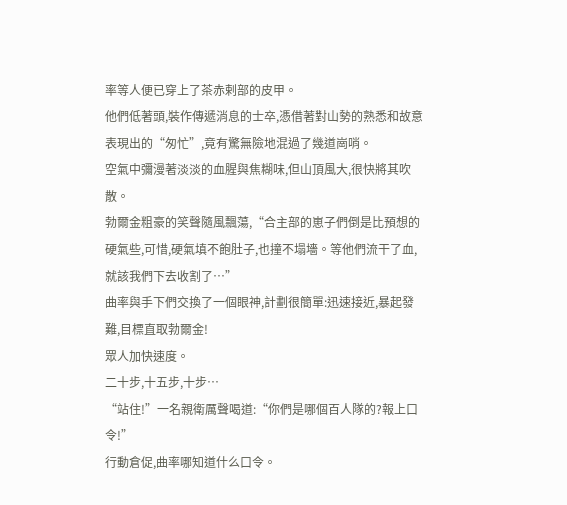率等人便已穿上了茶赤剌部的皮甲。
他們低著頭,裝作傳遞消息的士卒,憑借著對山勢的熟悉和故意表現出的“匆忙”,竟有驚無險地混過了幾道崗哨。
空氣中彌漫著淡淡的血腥與焦糊味,但山頂風大,很快將其吹散。
勃爾金粗豪的笑聲隨風飄蕩,“合主部的崽子們倒是比預想的硬氣些,可惜,硬氣填不飽肚子,也撞不塌墻。等他們流干了血,就該我們下去收割了…”
曲率與手下們交換了一個眼神,計劃很簡單:迅速接近,暴起發難,目標直取勃爾金!
眾人加快速度。
二十步,十五步,十步…
“站住!”一名親衛厲聲喝道:“你們是哪個百人隊的?報上口令!”
行動倉促,曲率哪知道什么口令。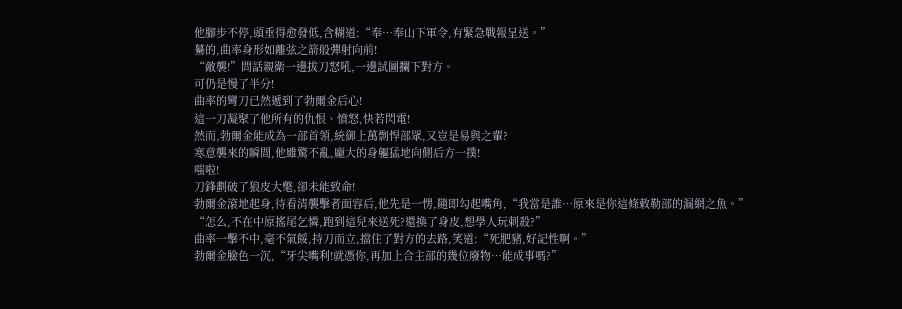他腳步不停,頭垂得愈發低,含糊道:“奉…奉山下軍令,有緊急戰報呈送。”
驀的,曲率身形如離弦之箭般彈射向前!
“敵襲!”問話親衛一邊拔刀怒吼,一邊試圖攔下對方。
可仍是慢了半分!
曲率的彎刀已然遞到了勃爾金后心!
這一刀凝聚了他所有的仇恨、憤怒,快若閃電!
然而,勃爾金能成為一部首領,統御上萬剽悍部眾,又豈是易與之輩?
寒意襲來的瞬間,他雖驚不亂,龐大的身軀猛地向側后方一撲!
嗤啦!
刀鋒劃破了狼皮大氅,卻未能致命!
勃爾金滾地起身,待看清襲擊者面容后,他先是一愣,隨即勾起嘴角,“我當是誰…原來是你這條敕勒部的漏網之魚。”
“怎么,不在中原搖尾乞憐,跑到這兒來送死?還換了身皮,想學人玩刺殺?”
曲率一擊不中,毫不氣餒,持刀而立,擋住了對方的去路,笑道:“死肥豬,好記性啊。”
勃爾金臉色一沉,“牙尖嘴利!就憑你,再加上合主部的幾位廢物…能成事嗎?”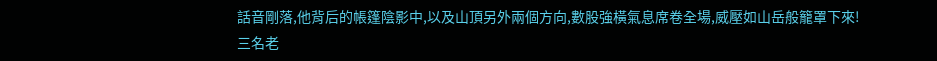話音剛落,他背后的帳篷陰影中,以及山頂另外兩個方向,數股強橫氣息席卷全場,威壓如山岳般籠罩下來!
三名老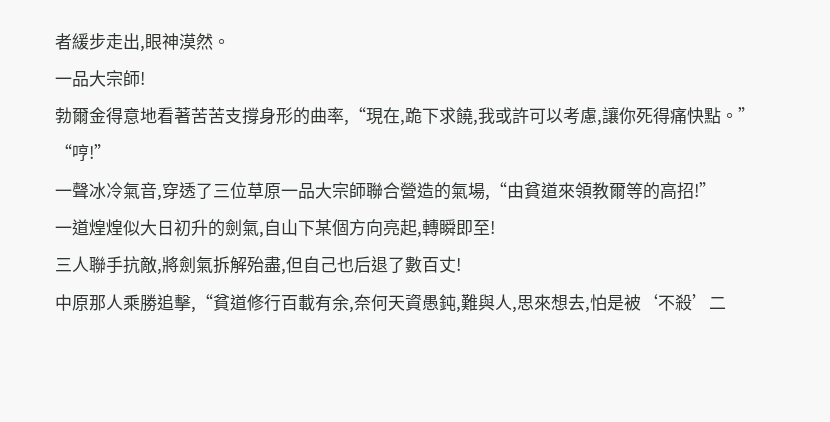者緩步走出,眼神漠然。
一品大宗師!
勃爾金得意地看著苦苦支撐身形的曲率,“現在,跪下求饒,我或許可以考慮,讓你死得痛快點。”
“哼!”
一聲冰冷氣音,穿透了三位草原一品大宗師聯合營造的氣場,“由貧道來領教爾等的高招!”
一道煌煌似大日初升的劍氣,自山下某個方向亮起,轉瞬即至!
三人聯手抗敵,將劍氣拆解殆盡,但自己也后退了數百丈!
中原那人乘勝追擊,“貧道修行百載有余,奈何天資愚鈍,難與人,思來想去,怕是被‘不殺’二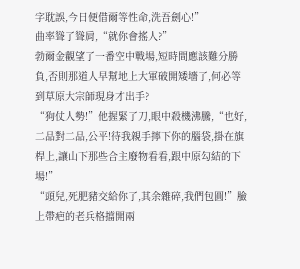字耽誤,今日便借爾等性命,洗吾劍心!”
曲率聳了聳肩,“就你會搖人?”
勃爾金觀望了一番空中戰場,短時間應該難分勝負,否則那道人早幫地上大軍破開矮墻了,何必等到草原大宗師現身才出手?
“狗仗人勢!”他握緊了刀,眼中殺機沸騰,“也好,二品對二品,公平!待我親手擰下你的腦袋,掛在旗桿上,讓山下那些合主廢物看看,跟中原勾結的下場!”
“頭兒,死肥豬交給你了,其余雜碎,我們包圓!”臉上帶疤的老兵格擋開兩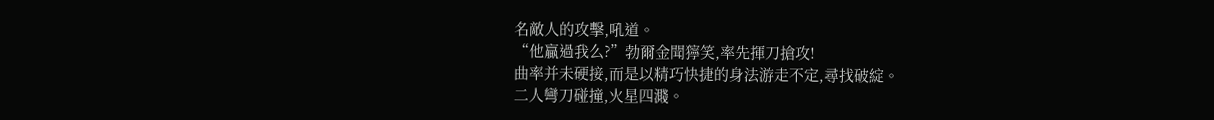名敵人的攻擊,吼道。
“他贏過我么?”勃爾金聞獰笑,率先揮刀搶攻!
曲率并未硬接,而是以精巧快捷的身法游走不定,尋找破綻。
二人彎刀碰撞,火星四濺。